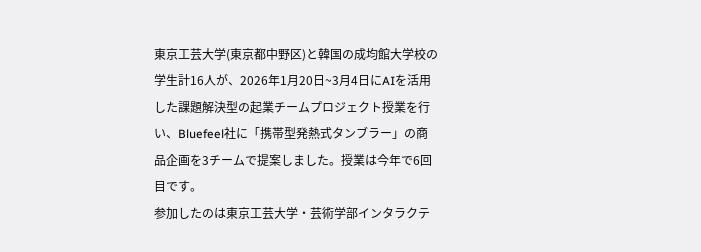東京工芸大学(東京都中野区)と韓国の成均館大学校の学生計16人が、2026年1月20日~3月4日にAIを活用した課題解決型の起業チームプロジェクト授業を行い、Bluefeel社に「携帯型発熱式タンブラー」の商品企画を3チームで提案しました。授業は今年で6回目です。
参加したのは東京工芸大学・芸術学部インタラクテ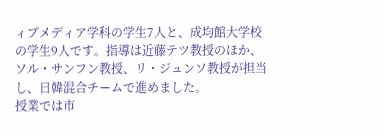ィブメディア学科の学生7人と、成均館大学校の学生9人です。指導は近藤テツ教授のほか、ソル・サンフン教授、リ・ジュンソ教授が担当し、日韓混合チームで進めました。
授業では市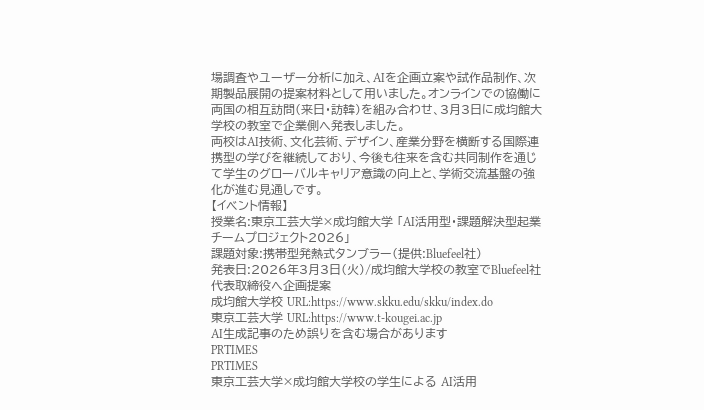場調査やユーザー分析に加え、AIを企画立案や試作品制作、次期製品展開の提案材料として用いました。オンラインでの協働に両国の相互訪問(来日・訪韓)を組み合わせ、3月3日に成均館大学校の教室で企業側へ発表しました。
両校はAI技術、文化芸術、デザイン、産業分野を横断する国際連携型の学びを継続しており、今後も往来を含む共同制作を通じて学生のグローバルキャリア意識の向上と、学術交流基盤の強化が進む見通しです。
【イベント情報】
授業名:東京工芸大学×成均館大学 「AI活用型・課題解決型起業チームプロジェクト2026」
課題対象:携帯型発熱式タンブラー(提供:Bluefeel社)
発表日:2026年3月3日(火)/成均館大学校の教室でBluefeel社代表取締役へ企画提案
成均館大学校 URL:https://www.skku.edu/skku/index.do
東京工芸大学 URL:https://www.t-kougei.ac.jp
AI生成記事のため誤りを含む場合があります
PRTIMES
PRTIMES
東京工芸大学×成均館大学校の学生による AI活用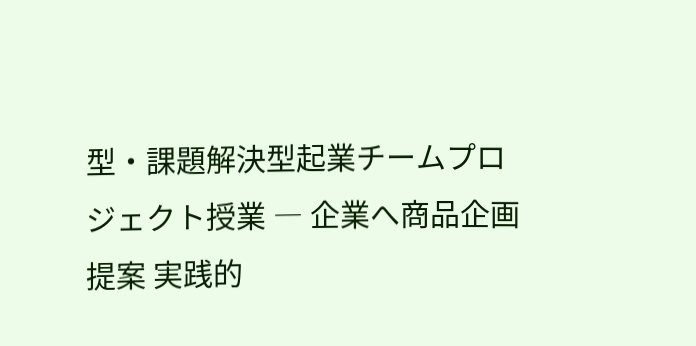型・課題解決型起業チームプロジェクト授業 ― 企業へ商品企画提案 実践的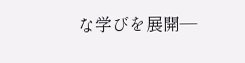な学びを展開―